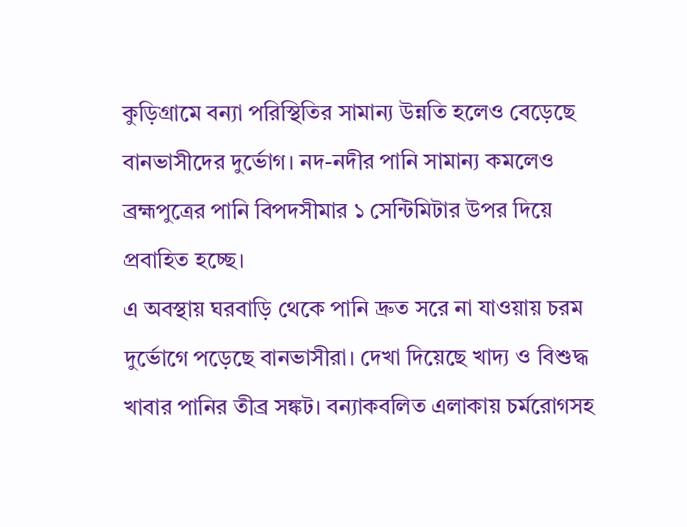কুড়িগ্রামে বন্যা পরিস্থিতির সামান্য উন্নতি হলেও বেড়েছে বানভাসীদের দুর্ভোগ। নদ-নদীর পানি সামান্য কমলেও ব্রহ্মপুত্রের পানি বিপদসীমার ১ সেন্টিমিটার উপর দিয়ে প্রবাহিত হচ্ছে।
এ অবস্থায় ঘরবাড়ি থেকে পানি দ্রুত সরে না যাওয়ায় চরম দুর্ভোগে পড়েছে বানভাসীরা। দেখা দিয়েছে খাদ্য ও বিশুদ্ধ খাবার পানির তীব্র সঙ্কট। বন্যাকবলিত এলাকায় চর্মরোগসহ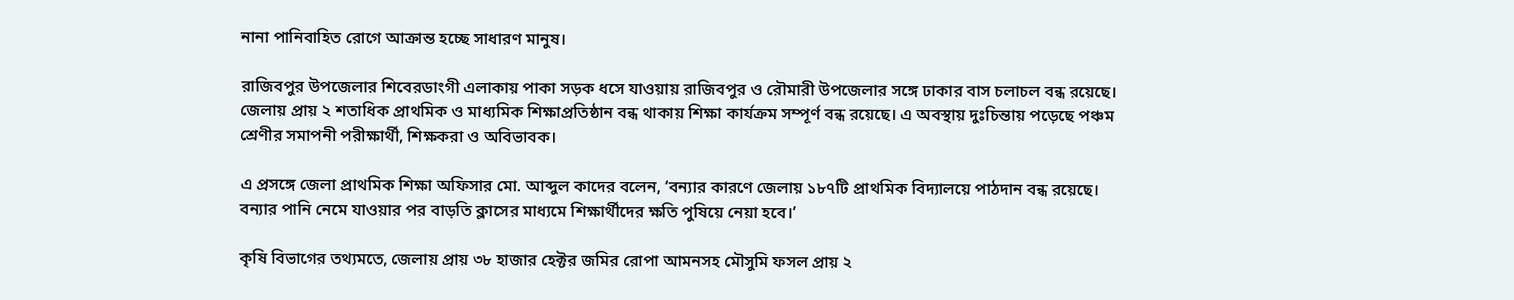নানা পানিবাহিত রোগে আক্রান্ত হচ্ছে সাধারণ মানুষ।

রাজিবপুর উপজেলার শিবেরডাংগী এলাকায় পাকা সড়ক ধসে যাওয়ায় রাজিবপুর ও রৌমারী উপজেলার সঙ্গে ঢাকার বাস চলাচল বন্ধ রয়েছে।
জেলায় প্রায় ২ শতাধিক প্রাথমিক ও মাধ্যমিক শিক্ষাপ্রতিষ্ঠান বন্ধ থাকায় শিক্ষা কার্যক্রম সম্পূর্ণ বন্ধ রয়েছে। এ অবস্থায় দুঃচিন্তায় পড়েছে পঞ্চম শ্রেণীর সমাপনী পরীক্ষার্থী, শিক্ষকরা ও অবিভাবক।

এ প্রসঙ্গে জেলা প্রাথমিক শিক্ষা অফিসার মো. আব্দুল কাদের বলেন, ‘বন্যার কারণে জেলায় ১৮৭টি প্রাথমিক বিদ্যালয়ে পাঠদান বন্ধ রয়েছে। বন্যার পানি নেমে যাওয়ার পর বাড়তি ক্লাসের মাধ্যমে শিক্ষার্থীদের ক্ষতি পুষিয়ে নেয়া হবে।’

কৃষি বিভাগের তথ্যমতে, জেলায় প্রায় ৩৮ হাজার হেক্টর জমির রোপা আমনসহ মৌসুমি ফসল প্রায় ২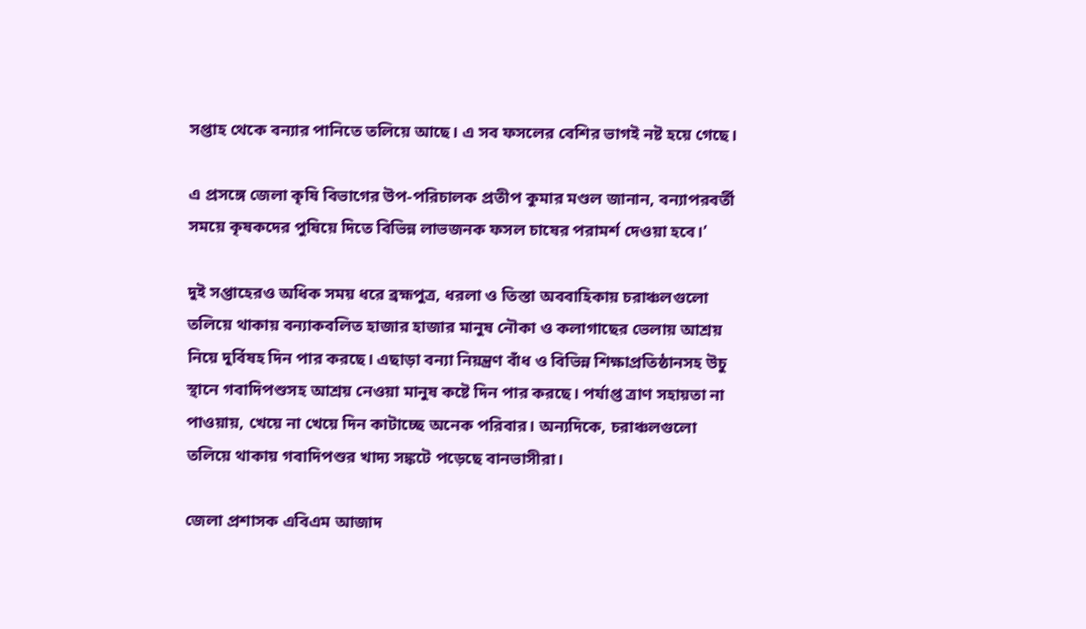সপ্তাহ থেকে বন্যার পানিতে তলিয়ে আছে। এ সব ফসলের বেশির ভাগই নষ্ট হয়ে গেছে।

এ প্রসঙ্গে জেলা কৃষি বিভাগের উপ-পরিচালক প্রতীপ কুমার মণ্ডল জানান, বন্যাপরবর্তী সময়ে কৃষকদের পুষিয়ে দিতে বিভিন্ন লাভজনক ফসল চাষের পরামর্শ দেওয়া হবে।’

দুই সপ্তাহেরও অধিক সময় ধরে ব্রহ্মপুত্র, ধরলা ও তিস্তা অববাহিকায় চরাঞ্চলগুলো তলিয়ে থাকায় বন্যাকবলিত হাজার হাজার মানুষ নৌকা ও কলাগাছের ভেলায় আশ্রয় নিয়ে দুর্বিষহ দিন পার করছে। এছাড়া বন্যা নিয়ন্ত্রণ বাঁধ ও বিভিন্ন শিক্ষাপ্রতিষ্ঠানসহ উচু স্থানে গবাদিপশুসহ আশ্রয় নেওয়া মানুষ কষ্টে দিন পার করছে। পর্যাপ্ত ত্রাণ সহায়তা না পাওয়ায়, খেয়ে না খেয়ে দিন কাটাচ্ছে অনেক পরিবার। অন্যদিকে, চরাঞ্চলগুলো তলিয়ে থাকায় গবাদিপশুর খাদ্য সঙ্কটে পড়েছে বানভাসীরা।

জেলা প্রশাসক এবিএম আজাদ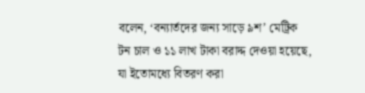বলেন, ‘বন্যার্তদের জন্য সাড়ে ৯শ’ মেট্রিক টন চাল ও ১১ লাখ টাকা বরাদ্দ দেওয়া হয়েছে, যা ইতোমধ্যে বিতরণ করা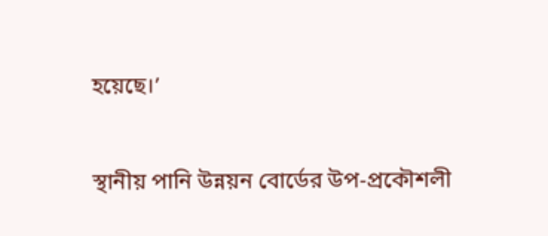হয়েছে।’

স্থানীয় পানি উন্নয়ন বোর্ডের উপ-প্রকৌশলী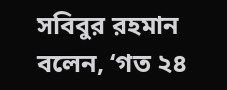সবিবুর রহমান বলেন, ‘গত ২৪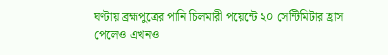ঘণ্টায় ব্রহ্মপুত্রের পানি চিলমারী পয়েন্টে ২০ সেন্টিমিটার হ্রাস পেলেও এখনও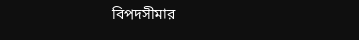বিপদসীমার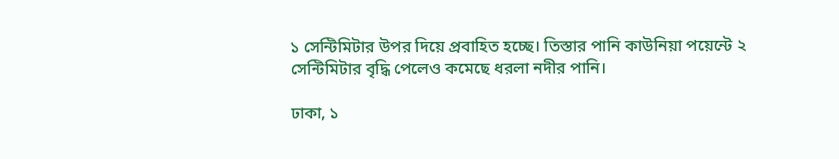১ সেন্টিমিটার উপর দিয়ে প্রবাহিত হচ্ছে। তিস্তার পানি কাউনিয়া পয়েন্টে ২ সেন্টিমিটার বৃদ্ধি পেলেও কমেছে ধরলা নদীর পানি।

ঢাকা, ১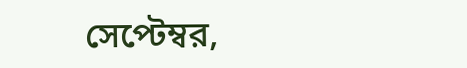সেপ্টেম্বর,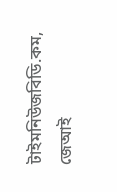টাইমনিউজবিডি.কম, জেআই